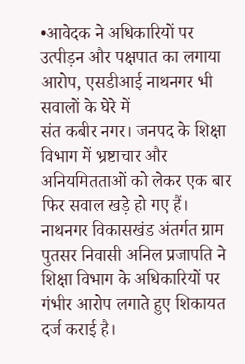•आवेदक ने अधिकारियों पर उत्पीड़न और पक्षपात का लगाया आरोप, एसडीआई नाथनगर भी सवालों के घेरे में
संत कबीर नगर। जनपद के शिक्षा विभाग में भ्रष्टाचार और अनियमितताओं को लेकर एक बार फिर सवाल खड़े हो गए हैं। नाथनगर विकासखंड अंतर्गत ग्राम पुतसर निवासी अनिल प्रजापति ने शिक्षा विभाग के अधिकारियों पर गंभीर आरोप लगाते हुए शिकायत दर्ज कराई है।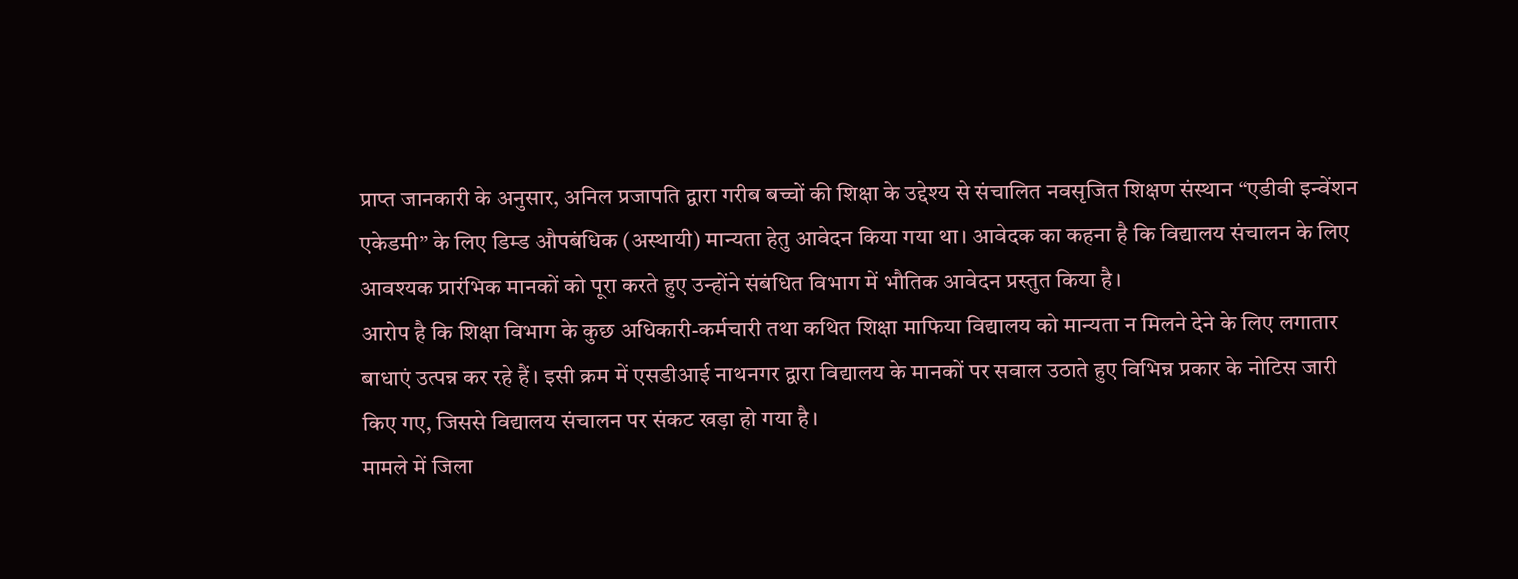प्राप्त जानकारी के अनुसार, अनिल प्रजापति द्वारा गरीब बच्चों की शिक्षा के उद्देश्य से संचालित नवसृजित शिक्षण संस्थान “एडीवी इन्वेंशन एकेडमी” के लिए डिम्ड औपबंधिक (अस्थायी) मान्यता हेतु आवेदन किया गया था। आवेदक का कहना है कि विद्यालय संचालन के लिए आवश्यक प्रारंभिक मानकों को पूरा करते हुए उन्होंने संबंधित विभाग में भौतिक आवेदन प्रस्तुत किया है।
आरोप है कि शिक्षा विभाग के कुछ अधिकारी-कर्मचारी तथा कथित शिक्षा माफिया विद्यालय को मान्यता न मिलने देने के लिए लगातार बाधाएं उत्पन्न कर रहे हैं। इसी क्रम में एसडीआई नाथनगर द्वारा विद्यालय के मानकों पर सवाल उठाते हुए विभिन्न प्रकार के नोटिस जारी किए गए, जिससे विद्यालय संचालन पर संकट खड़ा हो गया है।
मामले में जिला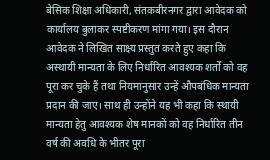बेसिक शिक्षा अधिकारी, संतकबीरनगर द्वारा आवेदक को कार्यालय बुलाकर स्पष्टीकरण मांगा गया। इस दौरान आवेदक ने लिखित साक्ष्य प्रस्तुत करते हुए कहा कि अस्थायी मान्यता के लिए निर्धारित आवश्यक शर्तों को वह पूरा कर चुके हैं तथा नियमानुसार उन्हें औपबंधिक मान्यता प्रदान की जाए। साथ ही उन्होंने यह भी कहा कि स्थायी मान्यता हेतु आवश्यक शेष मानकों को वह निर्धारित तीन वर्ष की अवधि के भीतर पूरा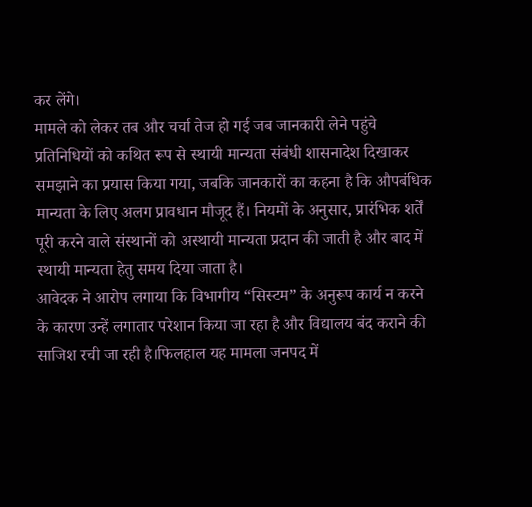कर लेंगे।
मामले को लेकर तब और चर्चा तेज हो गई जब जानकारी लेने पहुंचे प्रतिनिधियों को कथित रूप से स्थायी मान्यता संबंधी शासनादेश दिखाकर समझाने का प्रयास किया गया, जबकि जानकारों का कहना है कि औपबंधिक मान्यता के लिए अलग प्रावधान मौजूद हैं। नियमों के अनुसार, प्रारंभिक शर्तें पूरी करने वाले संस्थानों को अस्थायी मान्यता प्रदान की जाती है और बाद में स्थायी मान्यता हेतु समय दिया जाता है।
आवेदक ने आरोप लगाया कि विभागीय “सिस्टम” के अनुरूप कार्य न करने के कारण उन्हें लगातार परेशान किया जा रहा है और विद्यालय बंद कराने की साजिश रची जा रही है।फिलहाल यह मामला जनपद में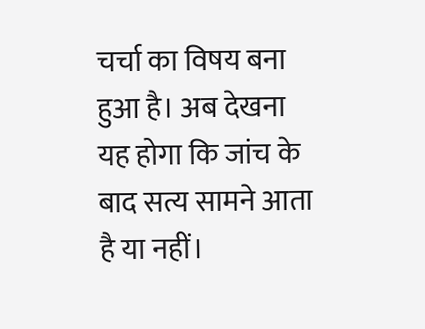चर्चा का विषय बना हुआ है। अब देखना यह होगा कि जांच के बाद सत्य सामने आता है या नहीं।